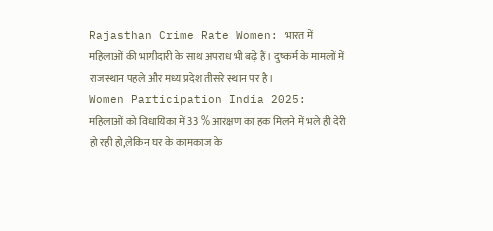Rajasthan Crime Rate Women: भारत में महिलाओं की भागीदारी के साथ अपराध भी बढ़े हैं। दुष्कर्म के मामलों में राजस्थान पहले और मध्य प्रदेश तीसरे स्थान पर है।
Women Participation India 2025: महिलाओं को विधायिका में 33 % आरक्षण का हक मिलने में भले ही देरी हो रही हो,लेकिन घर के कामकाज के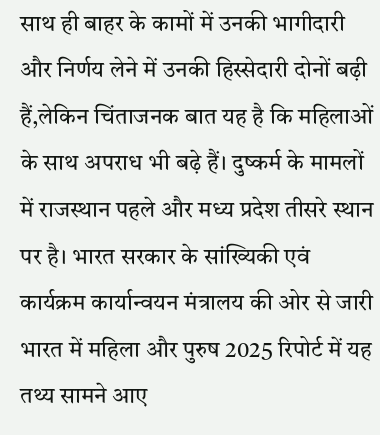साथ ही बाहर के कामों में उनकी भागीदारी और निर्णय लेने में उनकी हिस्सेदारी दोनों बढ़ी हैं,लेकिन चिंताजनक बात यह है कि महिलाओं के साथ अपराध भी बढ़े हैं। दुष्कर्म के मामलों में राजस्थान पहले और मध्य प्रदेश तीसरे स्थान पर है। भारत सरकार के सांख्यिकी एवं कार्यक्रम कार्यान्वयन मंत्रालय की ओर से जारी भारत में महिला और पुरुष 2025 रिपोर्ट में यह तथ्य सामने आए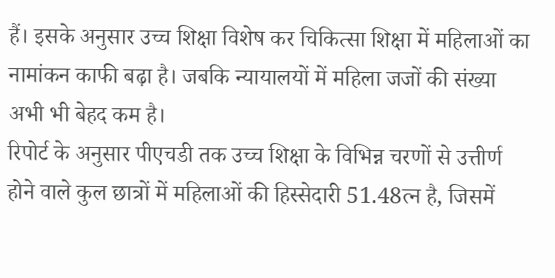हैं। इसके अनुसार उच्च शिक्षा विशेष कर चिकित्सा शिक्षा में महिलाओं का नामांकन काफी बढ़ा है। जबकि न्यायालयों में महिला जजों की संख्या अभी भी बेहद कम है।
रिपोर्ट के अनुसार पीएचडी तक उच्च शिक्षा के विभिन्न चरणों से उत्तीर्ण होने वाले कुल छात्रों में महिलाओं की हिस्सेदारी 51.48त्न है, जिसमें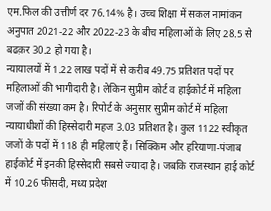एम.फिल की उत्तीर्ण दर 76.14% है। उच्च शिक्षा में सकल नामांकन अनुपात 2021-22 और 2022-23 के बीच महिलाओं के लिए 28.5 से बढक़र 30.2 हो गया है।
न्यायालयों में 1.22 लाख पदों में से करीब 49.75 प्रतिशत पदों पर महिलाओं की भागीदारी है। लेकिन सुप्रीम कोर्ट व हाईकोर्ट में महिला जजों की संख्या कम है। रिपोर्ट के अनुसार सुप्रीम कोर्ट में महिला न्यायाधीशों की हिस्सेदारी महज 3.03 प्रतिशत है। कुल 1122 स्वीकृत जजों के पदों में 118 ही महिलाएं हैं। सिक्किम और हरियाणा-पंजाब हाईकोर्ट में इनकी हिस्सेदारी सबसे ज्यादा है। जबकि राजस्थान हाई कोर्ट में 10.26 फीसदी, मध्य प्रदेश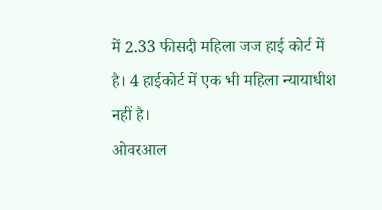में 2.33 फीसदी महिला जज हाई कोर्ट में है। 4 हाईकोर्ट में एक भी महिला न्यायाधीश नहीं है।
ओवरआल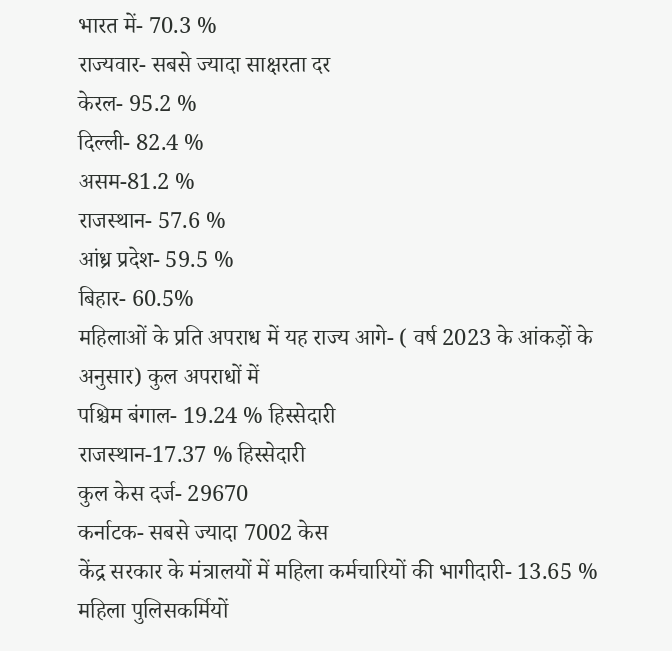भारत में- 70.3 %
राज्यवार- सबसे ज्यादा साक्षरता दर
केरल- 95.2 %
दिल्ली- 82.4 %
असम-81.2 %
राजस्थान- 57.6 %
आंध्र प्रदेश- 59.5 %
बिहार- 60.5%
महिलाओं के प्रति अपराध में यह राज्य आगे- ( वर्ष 2023 के आंकड़ों के अनुसार) कुल अपराधों में
पश्चिम बंगाल- 19.24 % हिस्सेदारी
राजस्थान-17.37 % हिस्सेदारी
कुल केस दर्ज- 29670
कर्नाटक- सबसे ज्यादा 7002 केस
केंद्र सरकार के मंत्रालयों में महिला कर्मचारियों की भागीदारी- 13.65 %
महिला पुलिसकर्मियों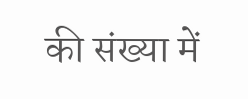की संख्या में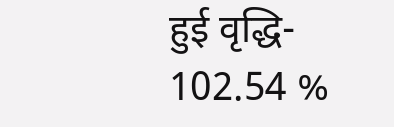हुई वृद्धि- 102.54 %